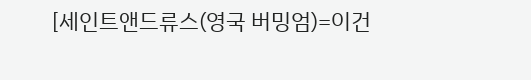[세인트앤드류스(영국 버밍엄)=이건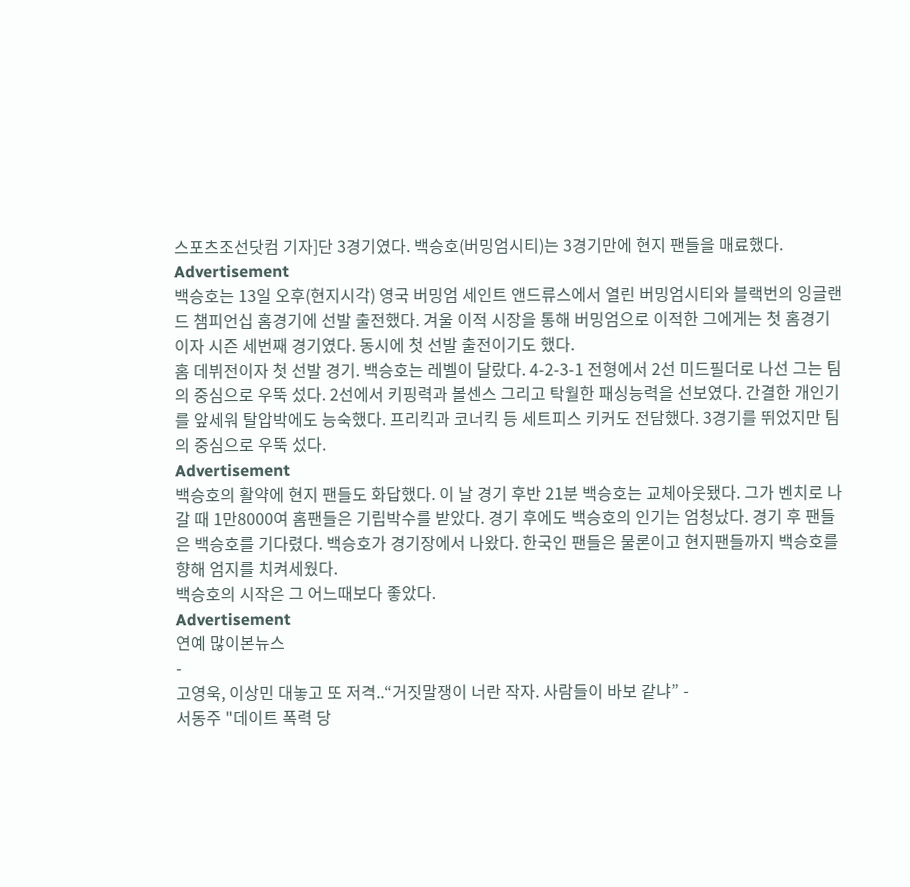스포츠조선닷컴 기자]단 3경기였다. 백승호(버밍엄시티)는 3경기만에 현지 팬들을 매료했다.
Advertisement
백승호는 13일 오후(현지시각) 영국 버밍엄 세인트 앤드류스에서 열린 버밍엄시티와 블랙번의 잉글랜드 챔피언십 홈경기에 선발 출전했다. 겨울 이적 시장을 통해 버밍엄으로 이적한 그에게는 첫 홈경기이자 시즌 세번째 경기였다. 동시에 첫 선발 출전이기도 했다.
홈 데뷔전이자 첫 선발 경기. 백승호는 레벨이 달랐다. 4-2-3-1 전형에서 2선 미드필더로 나선 그는 팀의 중심으로 우뚝 섰다. 2선에서 키핑력과 볼센스 그리고 탁월한 패싱능력을 선보였다. 간결한 개인기를 앞세워 탈압박에도 능숙했다. 프리킥과 코너킥 등 세트피스 키커도 전담했다. 3경기를 뛰었지만 팀의 중심으로 우뚝 섰다.
Advertisement
백승호의 활약에 현지 팬들도 화답했다. 이 날 경기 후반 21분 백승호는 교체아웃됐다. 그가 벤치로 나갈 때 1만8000여 홈팬들은 기립박수를 받았다. 경기 후에도 백승호의 인기는 엄청났다. 경기 후 팬들은 백승호를 기다렸다. 백승호가 경기장에서 나왔다. 한국인 팬들은 물론이고 현지팬들까지 백승호를 향해 엄지를 치켜세웠다.
백승호의 시작은 그 어느때보다 좋았다.
Advertisement
연예 많이본뉴스
-
고영욱, 이상민 대놓고 또 저격..“거짓말쟁이 너란 작자. 사람들이 바보 같냐” -
서동주 "데이트 폭력 당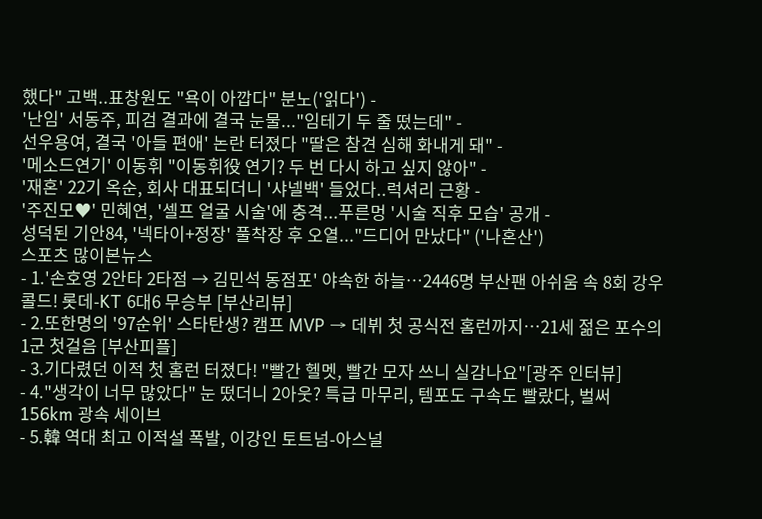했다" 고백..표창원도 "욕이 아깝다" 분노('읽다') -
'난임' 서동주, 피검 결과에 결국 눈물..."임테기 두 줄 떴는데" -
선우용여, 결국 '아들 편애' 논란 터졌다 "딸은 참견 심해 화내게 돼" -
'메소드연기' 이동휘 "이동휘役 연기? 두 번 다시 하고 싶지 않아" -
'재혼' 22기 옥순, 회사 대표되더니 '샤넬백' 들었다..럭셔리 근황 -
'주진모♥' 민혜연, '셀프 얼굴 시술'에 충격...푸른멍 '시술 직후 모습' 공개 -
성덕된 기안84, '넥타이+정장' 풀착장 후 오열..."드디어 만났다" ('나혼산')
스포츠 많이본뉴스
- 1.'손호영 2안타 2타점 → 김민석 동점포' 야속한 하늘…2446명 부산팬 아쉬움 속 8회 강우콜드! 롯데-KT 6대6 무승부 [부산리뷰]
- 2.또한명의 '97순위' 스타탄생? 캠프 MVP → 데뷔 첫 공식전 홈런까지…21세 젊은 포수의 1군 첫걸음 [부산피플]
- 3.기다렸던 이적 첫 홈런 터졌다! "빨간 헬멧, 빨간 모자 쓰니 실감나요"[광주 인터뷰]
- 4."생각이 너무 많았다" 눈 떴더니 2아웃? 특급 마무리, 템포도 구속도 빨랐다, 벌써 156km 광속 세이브
- 5.韓 역대 최고 이적설 폭발, 이강인 토트넘-아스널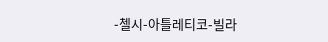-첼시-아틀레티코-빌라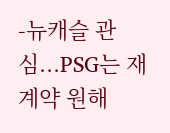-뉴캐슬 관심...PSG는 재계약 원해